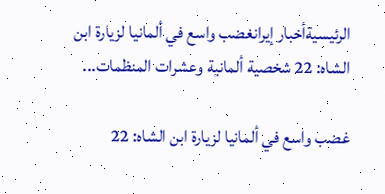الرئيسيةأخبار إيرانغضب واسع في ألمانيا لزيارة ابن الشاه: 22 شخصية ألمانية وعشرات المنظمات...

غضب واسع في ألمانيا لزيارة ابن الشاه: 22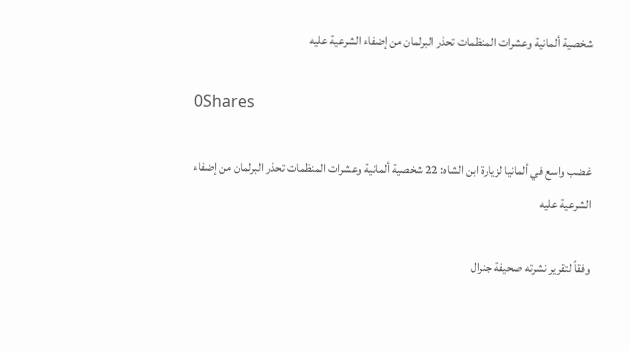شخصية ألمانية وعشرات المنظمات تحذر البرلمان من إضفاء الشرعية عليه

0Shares

غضب واسع في ألمانيا لزيارة ابن الشاه: 22 شخصية ألمانية وعشرات المنظمات تحذر البرلمان من إضفاء الشرعية عليه

وفقاً لتقرير نشرته صحيفة جنرال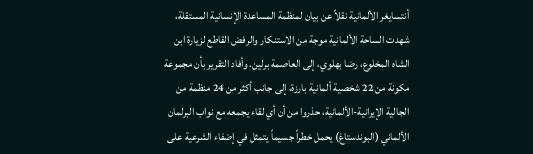أنتسايغر الألمانية نقلاً عن بيان لمنظمة المساعدة الإنسانية المستقلة، شهدت الساحة الألمانية موجة من الاستنكار والرفض القاطع لزيارة ابن الشاه المخلوع، رضا بهلوي، إلى العاصمة برلين. وأفاد التقرير بأن مجموعة مكونة من 22 شخصية ألمانية بارزة، إلى جانب أكثر من 24 منظمة من الجالية الإيرانية-الألمانية، حذروا من أن أي لقاء يجمعه مع نواب البرلمان الألماني (البوندستاغ) يحمل خطراً جسيماً يتمثل في إضفاء الشرعية على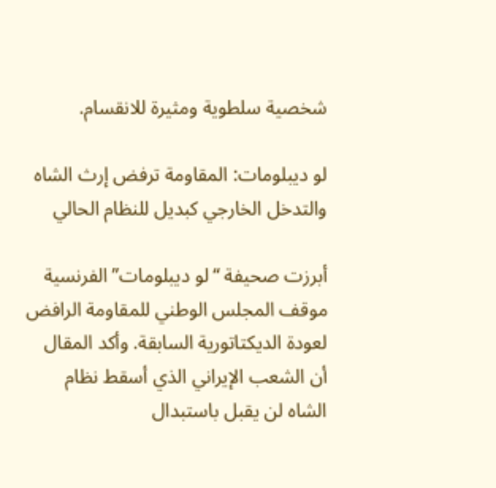شخصية سلطوية ومثيرة للانقسام.

لو ديبلومات: المقاومة ترفض إرث الشاه والتدخل الخارجي كبديل للنظام الحالي

أبرزت صحيفة “لو ديبلومات” الفرنسية موقف المجلس الوطني للمقاومة الرافض لعودة الديكتاتورية السابقة. وأكد المقال أن الشعب الإيراني الذي أسقط نظام الشاه لن يقبل باستبدال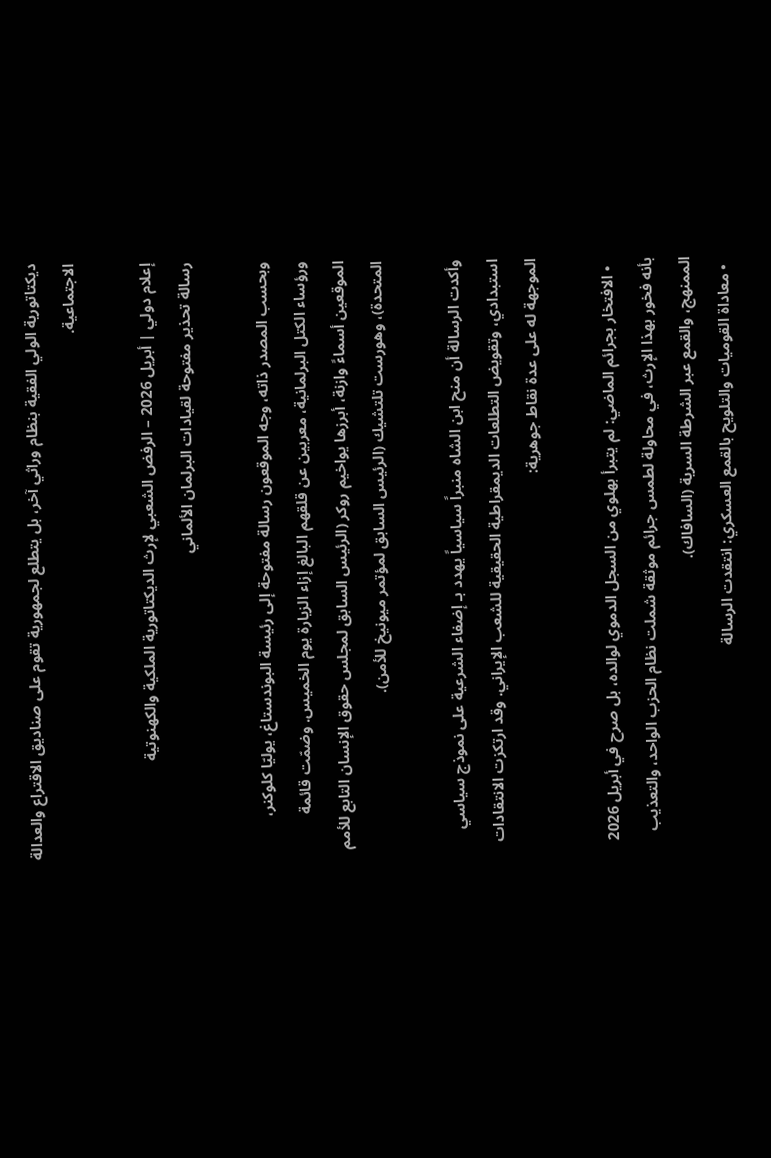ديكتاتورية الولي الفقیة بنظام وراثي آخر، بل يتطلع لجمهورية تقوم على صناديق الاقتراع والعدالة الاجتماعية.

إعلام دولي | أبريل 2026 – الرفض الشعبي لإرث الديكتاتورية الملكية والكهنوتية
رسالة تحذير مفتوحة لقيادات البرلمان الألماني

وبحسب المصدر ذاته، وجه الموقعون رسالة مفتوحة إلى رئيسة البوندستاغ، يوليّا كلوكنر، ورؤساء الكتل البرلمانية، معربين عن قلقهم البالغ إزاء الزيارة يوم الخميس. وضمّت قائمة الموقعين أسماءً وازنة، أبرزها يواخيم روكر (الرئيس السابق لمجلس حقوق الإنسان التابع للأمم المتحدة)، وهورست تلتشيك (الرئيس السابق لمؤتمر ميونيخ للأمن).

وأكدت الرسالة أن منح ابن الشاه منبراً سياسياً يهدد بـ إضفاء الشرعية على نموذج سياسي استبدادي، وتقويض التطلعات الديمقراطية الحقيقية للشعب الإيراني. وقد ارتكزت الانتقادات الموجهة له على عدة نقاط جوهرية:

  • الافتخار بجرائم الماضي: لم يتبرأ بهلوي من السجل الدموي لوالده، بل صرح في أبريل 2026 بأنه فخور بهذا الإرث، في محاولة لطمس جرائم موثقة شملت نظام الحزب الواحد، والتعذيب الممنهج، والقمع عبر الشرطة السرية (السافاك).
  • معاداة القوميات والتلويح بالقمع العسكري: انتقدت الرسالة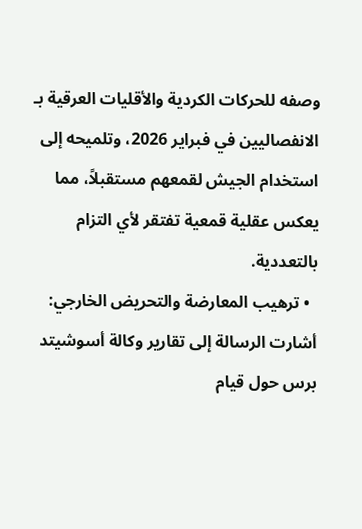وصفه للحركات الكردية والأقليات العرقية بـ الانفصاليين في فبراير 2026، وتلميحه إلى استخدام الجيش لقمعهم مستقبلاً، مما يعكس عقلية قمعية تفتقر لأي التزام بالتعددية.
  • ترهيب المعارضة والتحريض الخارجي: أشارت الرسالة إلى تقارير وكالة أسوشيتد برس حول قيام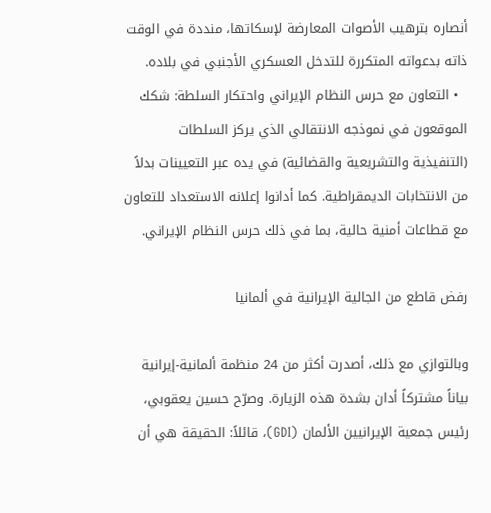أنصاره بترهيب الأصوات المعارضة لإسكاتها، منددة في الوقت ذاته بدعواته المتكررة للتدخل العسكري الأجنبي في بلاده.
  • التعاون مع حرس النظام الإيراني واحتكار السلطة: شكك الموقعون في نموذجه الانتقالي الذي يركز السلطات (التنفيذية والتشريعية والقضائية) في يده عبر التعيينات بدلاً من الانتخابات الديمقراطية. كما أدانوا إعلانه الاستعداد للتعاون مع قطاعات أمنية حالية، بما في ذلك حرس النظام الإيراني.

رفض قاطع من الجالية الإيرانية في ألمانيا

وبالتوازي مع ذلك، أصدرت أكثر من 24 منظمة ألمانية-إيرانية بياناً مشتركاً أدان بشدة هذه الزيارة. وصرّح حسين يعقوبي، رئيس جمعية الإيرانيين الألمان (GDI)، قائلاً: الحقيقة هي أن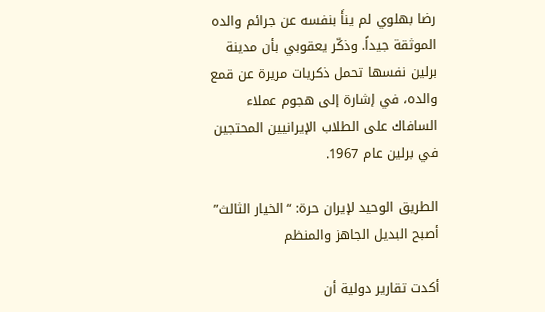رضا بهلوي لم ينأَ بنفسه عن جرائم والده الموثقة جيداً. وذكّر يعقوبي بأن مدينة برلين نفسها تحمل ذكريات مريرة عن قمع والده، في إشارة إلى هجوم عملاء السافاك على الطلاب الإيرانيين المحتجين في برلين عام 1967.

الطريق الوحيد لإيران حرة: “الخيار الثالث” أصبح البديل الجاهز والمنظم

أكدت تقارير دولية أن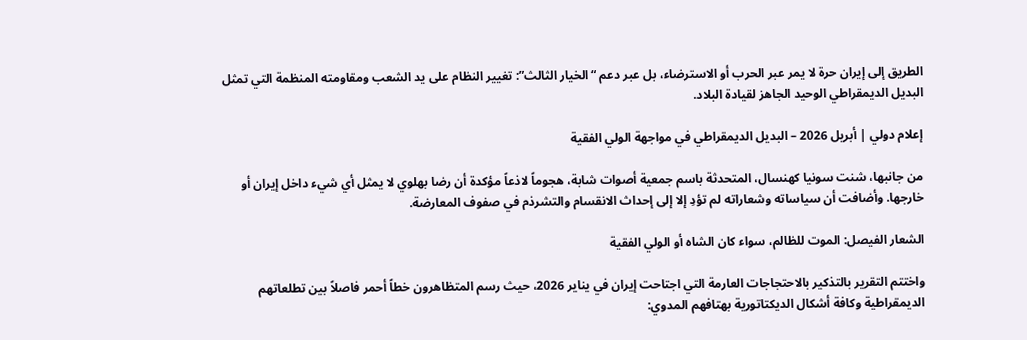الطريق إلى إيران حرة لا يمر عبر الحرب أو الاسترضاء، بل عبر دعم “الخيار الثالث”: تغيير النظام على يد الشعب ومقاومته المنظمة التي تمثل البديل الديمقراطي الوحيد الجاهز لقيادة البلاد.

إعلام دولي | أبريل 2026 – البديل الديمقراطي في مواجهة الولي الفقیة

من جانبها، شنت سونيا كهنسال، المتحدثة باسم جمعية أصوات شابة، هجوماً لاذعاً مؤكدة أن رضا بهلوي لا يمثل أي شيء داخل إيران أو خارجها. وأضافت أن سياساته وشعاراته لم تؤدِ إلا إلى إحداث الانقسام والتشرذم في صفوف المعارضة.

الشعار الفيصل: الموت للظالم، سواء كان الشاه أو الولي الفقیة

واختتم التقرير بالتذكير بالاحتجاجات العارمة التي اجتاحت إيران في يناير 2026، حيث رسم المتظاهرون خطاً أحمر فاصلاً بين تطلعاتهم الديمقراطية وكافة أشكال الديكتاتورية بهتافهم المدوي: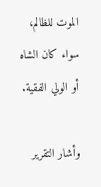الموت للظالم، سواء كان الشاه أو الولي الفقیة.

وأشار التقرير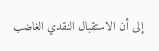إلى أن الاستقبال النقدي الغاضب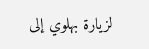لزيارة بهلوي إلى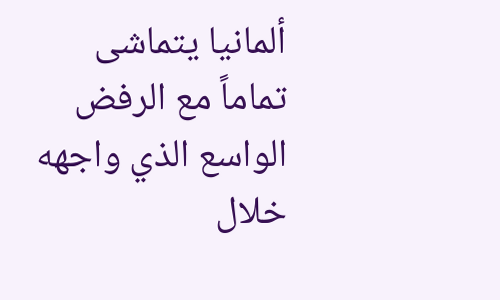ألمانيا يتماشى تماماً مع الرفض الواسع الذي واجهه خلال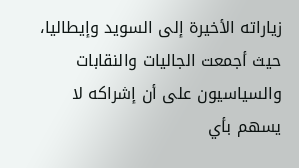زياراته الأخيرة إلى السويد وإيطاليا، حيث أجمعت الجاليات والنقابات والسياسيون على أن إشراكه لا يسهم بأي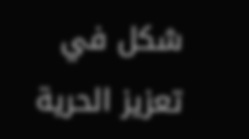شكل في تعزيز الحرية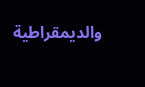والديمقراطية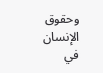وحقوق الإنسان في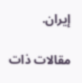إيران.

مقالات ذات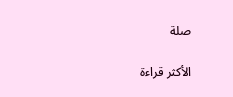صلة

الأكثر قراءة